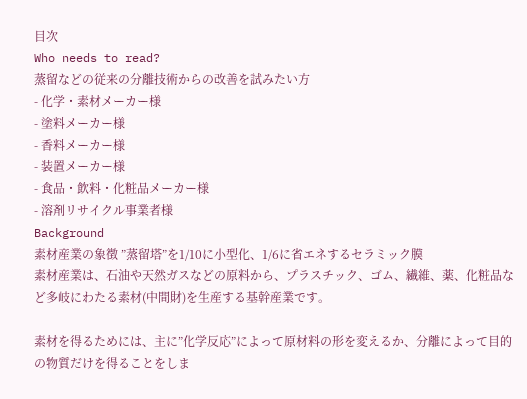目次
Who needs to read?
蒸留などの従来の分離技術からの改善を試みたい方
- 化学・素材メーカー様
- 塗料メーカー様
- 香料メーカー様
- 装置メーカー様
- 食品・飲料・化粧品メーカー様
- 溶剤リサイクル事業者様
Background
素材産業の象徴 ”蒸留塔”を1/10に小型化、1/6に省エネするセラミック膜
素材産業は、石油や天然ガスなどの原料から、プラスチック、ゴム、繊維、薬、化粧品など多岐にわたる素材(中間財)を生産する基幹産業です。

素材を得るためには、主に”化学反応”によって原材料の形を変えるか、分離によって目的の物質だけを得ることをしま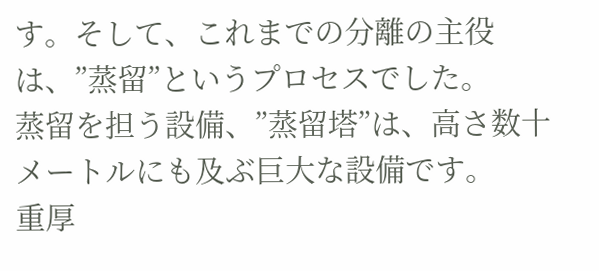す。そして、これまでの分離の主役は、”蒸留”というプロセスでした。
蒸留を担う設備、”蒸留塔”は、高さ数十メートルにも及ぶ巨大な設備です。
重厚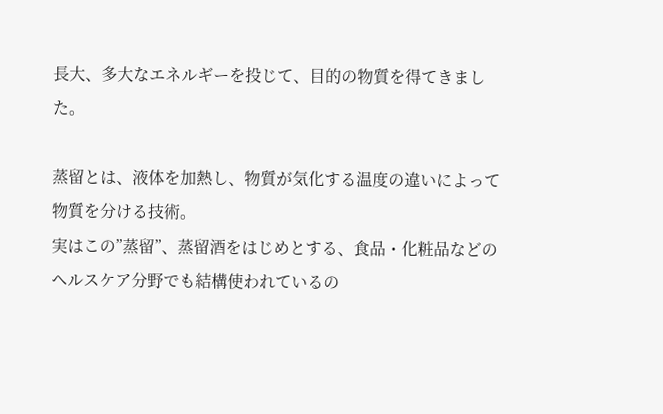長大、多大なエネルギーを投じて、目的の物質を得てきました。

蒸留とは、液体を加熱し、物質が気化する温度の違いによって物質を分ける技術。
実はこの”蒸留”、蒸留酒をはじめとする、食品・化粧品などのヘルスケア分野でも結構使われているの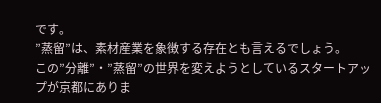です。
”蒸留”は、素材産業を象徴する存在とも言えるでしょう。
この”分離”・”蒸留”の世界を変えようとしているスタートアップが京都にありま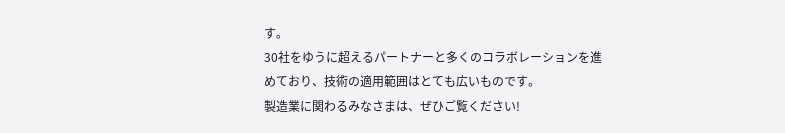す。
30社をゆうに超えるパートナーと多くのコラボレーションを進めており、技術の適用範囲はとても広いものです。
製造業に関わるみなさまは、ぜひご覧ください!